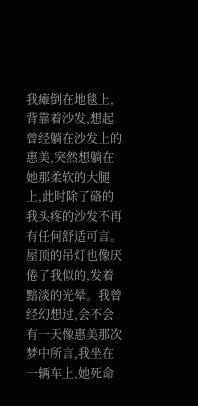我瘫倒在地毯上,背靠着沙发,想起曾经躺在沙发上的惠美,突然想躺在她那柔软的大腿上,此时除了硌的我头疼的沙发不再有任何舒适可言。屋顶的吊灯也像厌倦了我似的,发着黯淡的光晕。我曾经幻想过,会不会有一天像惠美那次梦中所言,我坐在一辆车上,她死命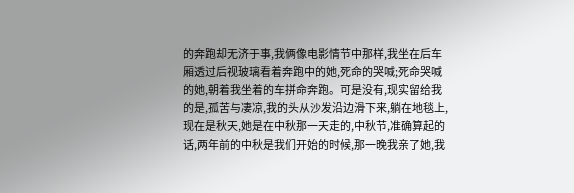的奔跑却无济于事,我俩像电影情节中那样,我坐在后车厢透过后视玻璃看着奔跑中的她,死命的哭喊;死命哭喊的她,朝着我坐着的车拼命奔跑。可是没有,现实留给我的是,孤苦与凄凉,我的头从沙发沿边滑下来,躺在地毯上,现在是秋天,她是在中秋那一天走的,中秋节,准确算起的话,两年前的中秋是我们开始的时候,那一晚我亲了她,我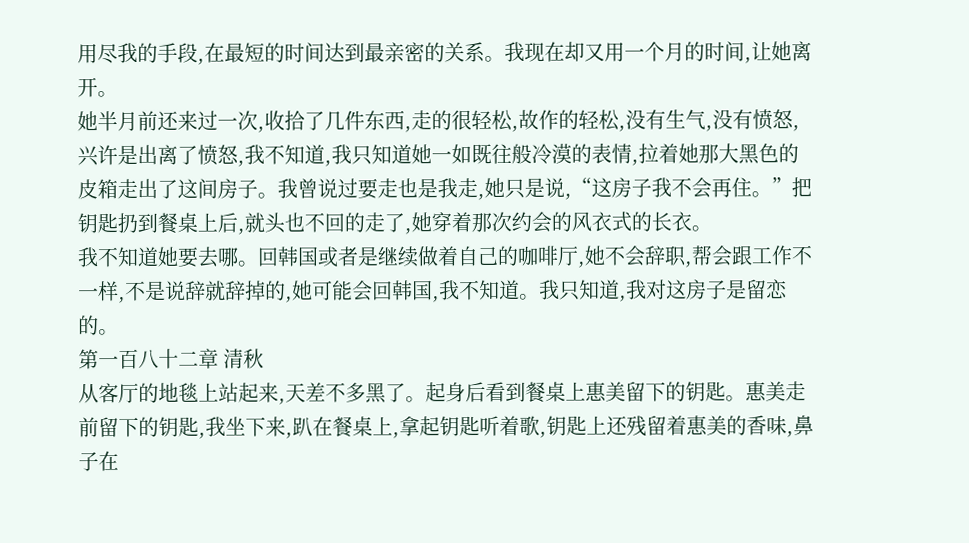用尽我的手段,在最短的时间达到最亲密的关系。我现在却又用一个月的时间,让她离开。
她半月前还来过一次,收拾了几件东西,走的很轻松,故作的轻松,没有生气,没有愤怒,兴许是出离了愤怒,我不知道,我只知道她一如既往般冷漠的表情,拉着她那大黑色的皮箱走出了这间房子。我曾说过要走也是我走,她只是说,“这房子我不会再住。”把钥匙扔到餐桌上后,就头也不回的走了,她穿着那次约会的风衣式的长衣。
我不知道她要去哪。回韩国或者是继续做着自己的咖啡厅,她不会辞职,帮会跟工作不一样,不是说辞就辞掉的,她可能会回韩国,我不知道。我只知道,我对这房子是留恋的。
第一百八十二章 清秋
从客厅的地毯上站起来,天差不多黑了。起身后看到餐桌上惠美留下的钥匙。惠美走前留下的钥匙,我坐下来,趴在餐桌上,拿起钥匙听着歌,钥匙上还残留着惠美的香味,鼻子在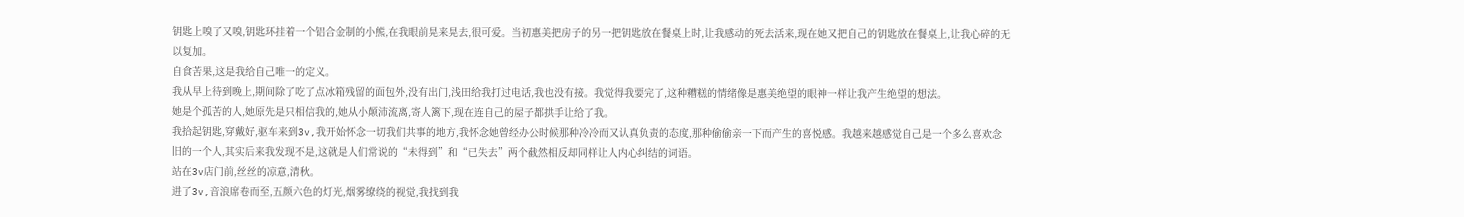钥匙上嗅了又嗅,钥匙环挂着一个铝合金制的小熊,在我眼前晃来晃去,很可爱。当初惠美把房子的另一把钥匙放在餐桌上时,让我感动的死去活来,现在她又把自己的钥匙放在餐桌上,让我心碎的无以复加。
自食苦果,这是我给自己唯一的定义。
我从早上待到晚上,期间除了吃了点冰箱残留的面包外,没有出门,浅田给我打过电话,我也没有接。我觉得我要完了,这种糟糕的情绪像是惠美绝望的眼神一样让我产生绝望的想法。
她是个孤苦的人,她原先是只相信我的,她从小颠沛流离,寄人篱下,现在连自己的屋子都拱手让给了我。
我拾起钥匙,穿戴好,驱车来到3v,我开始怀念一切我们共事的地方,我怀念她曾经办公时候那种冷冷而又认真负责的态度,那种偷偷亲一下而产生的喜悦感。我越来越感觉自己是一个多么喜欢念旧的一个人,其实后来我发现不是,这就是人们常说的“未得到”和“已失去”两个截然相反却同样让人内心纠结的词语。
站在3v店门前,丝丝的凉意,清秋。
进了3v,音浪席卷而至,五颜六色的灯光,烟雾缭绕的视觉,我找到我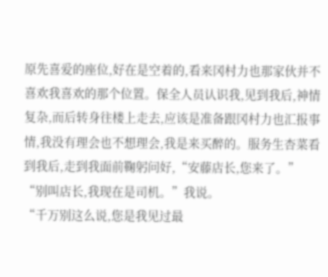原先喜爱的座位,好在是空着的,看来冈村力也那家伙并不喜欢我喜欢的那个位置。保全人员认识我,见到我后,神情复杂,而后转身往楼上走去,应该是准备跟冈村力也汇报事情,我没有理会也不想理会,我是来买醉的。服务生杏菜看到我后,走到我面前鞠躬问好,“安藤店长,您来了。”
“别叫店长,我现在是司机。”我说。
“千万别这么说,您是我见过最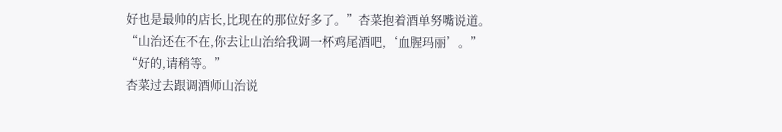好也是最帅的店长,比现在的那位好多了。”杏菜抱着酒单努嘴说道。
“山治还在不在,你去让山治给我调一杯鸡尾酒吧,‘血腥玛丽’。”
“好的,请稍等。”
杏菜过去跟调酒师山治说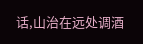话,山治在远处调酒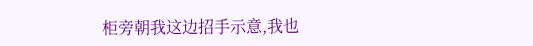柜旁朝我这边招手示意,我也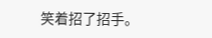笑着招了招手。